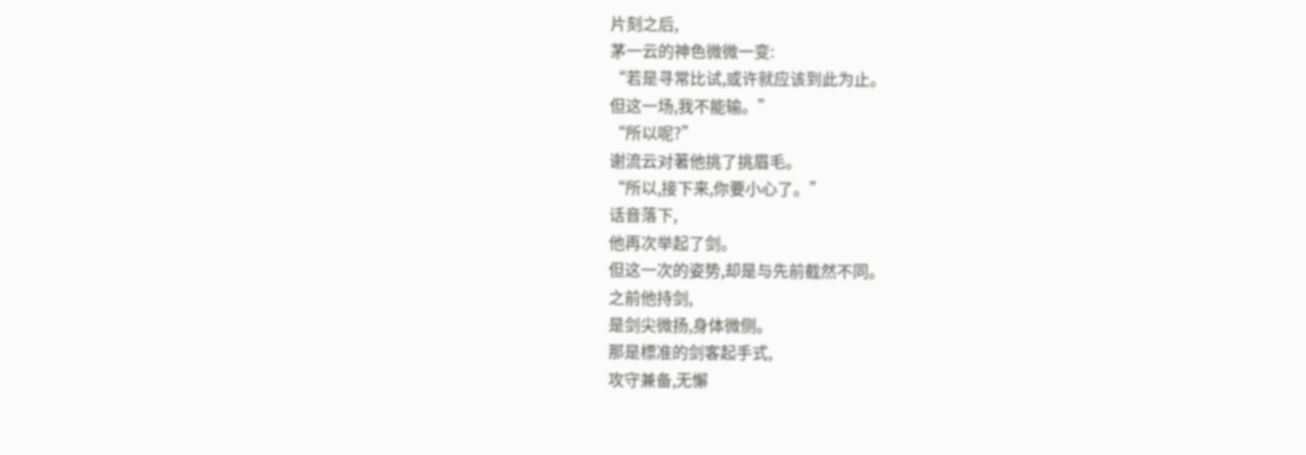片刻之后,
茅一云的神色微微一变:
“若是寻常比试,或许就应该到此为止。
但这一场,我不能输。”
“所以呢?”
谢流云对著他挑了挑眉毛。
“所以,接下来,你要小心了。”
话音落下,
他再次举起了剑。
但这一次的姿势,却是与先前截然不同。
之前他持剑,
是剑尖微扬,身体微侧。
那是標准的剑客起手式,
攻守兼备,无懈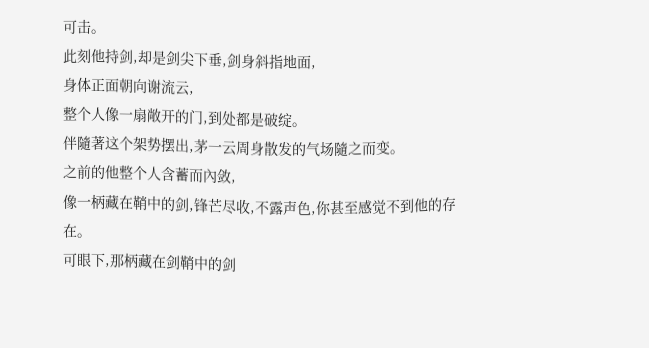可击。
此刻他持剑,却是剑尖下垂,剑身斜指地面,
身体正面朝向谢流云,
整个人像一扇敞开的门,到处都是破绽。
伴隨著这个架势摆出,茅一云周身散发的气场隨之而变。
之前的他整个人含蓄而內敛,
像一柄藏在鞘中的剑,锋芒尽收,不露声色,你甚至感觉不到他的存在。
可眼下,那柄藏在剑鞘中的剑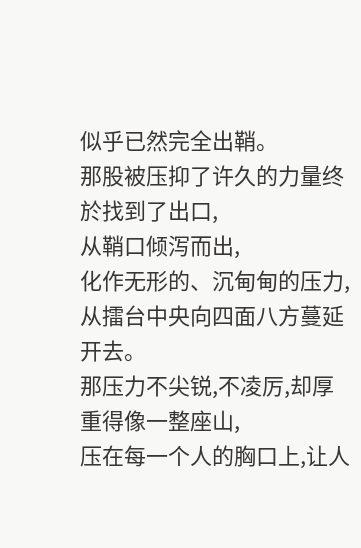似乎已然完全出鞘。
那股被压抑了许久的力量终於找到了出口,
从鞘口倾泻而出,
化作无形的、沉甸甸的压力,
从擂台中央向四面八方蔓延开去。
那压力不尖锐,不凌厉,却厚重得像一整座山,
压在每一个人的胸口上,让人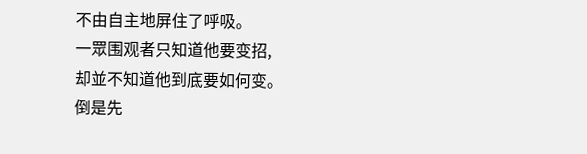不由自主地屏住了呼吸。
一眾围观者只知道他要变招,
却並不知道他到底要如何变。
倒是先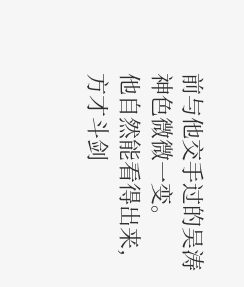前与他交手过的吴涛神色微微一变。
他自然能看得出来,
方才斗剑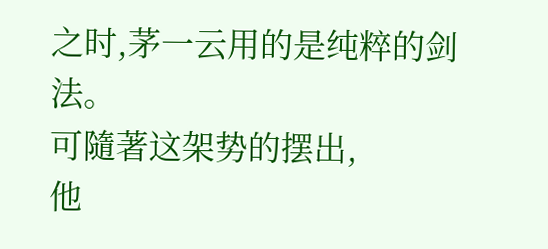之时,茅一云用的是纯粹的剑法。
可隨著这架势的摆出,
他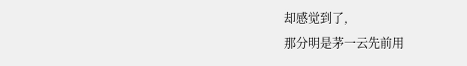却感觉到了,
那分明是茅一云先前用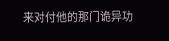来对付他的那门诡异功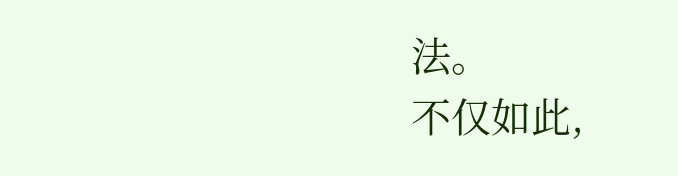法。
不仅如此,